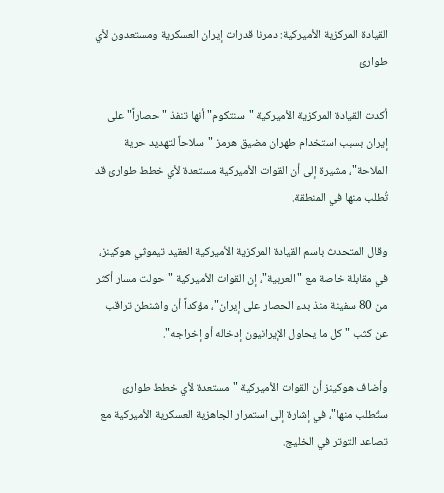القيادة المركزية الأميركية: دمرنا قدرات إيران العسكرية ومستعدون لأي طوارئ

أكدت القيادة المركزية الأميركية "سنتكوم" أنها تنفذ "حصاراً" على إيران بسبب استخدام طهران مضيق هرمز "سلاحاً لتهديد حرية الملاحة"، مشيرة إلى أن القوات الأميركية مستعدة لأي خطط طوارئ قد تُطلب منها في المنطقة.

وقال المتحدث باسم القيادة المركزية الأميركية العقيد تيموثي هوكينز، في مقابلة خاصة مع "العربية"، إن القوات الأميركية "حولت مسار أكثر من 80 سفينة منذ بدء الحصار على إيران"، مؤكداً أن واشنطن تراقب عن كثب "كل ما يحاول الإيرانيون إدخاله أو إخراجه".

وأضاف هوكينز أن القوات الأميركية "مستعدة لأي خطط طوارئ ستُطلب منها"، في إشارة إلى استمرار الجاهزية العسكرية الأميركية مع تصاعد التوتر في الخليج.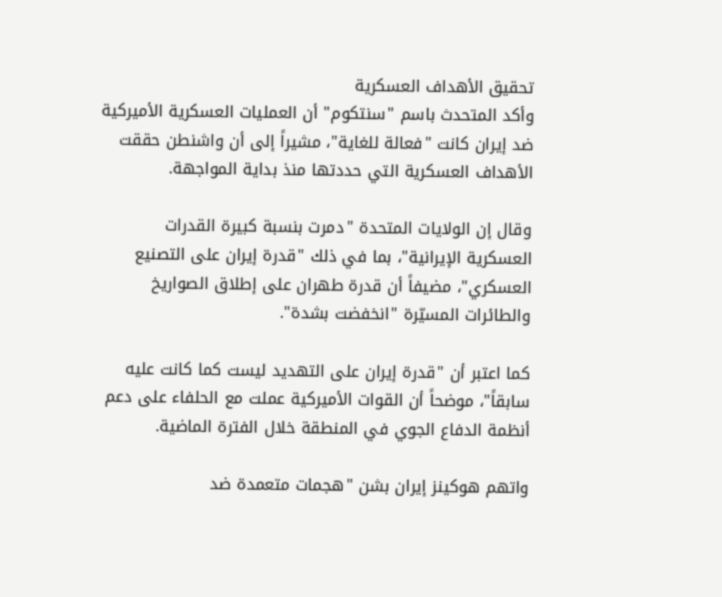تحقيق الأهداف العسكرية
وأكد المتحدث باسم "سنتكوم" أن العمليات العسكرية الأميركية ضد إيران كانت "فعالة للغاية"، مشيراً إلى أن واشنطن حققت الأهداف العسكرية التي حددتها منذ بداية المواجهة.

وقال إن الولايات المتحدة "دمرت بنسبة كبيرة القدرات العسكرية الإيرانية"، بما في ذلك "قدرة إيران على التصنيع العسكري"، مضيفاً أن قدرة طهران على إطلاق الصواريخ والطائرات المسيّرة "انخفضت بشدة".

كما اعتبر أن "قدرة إيران على التهديد ليست كما كانت عليه سابقاً"، موضحاً أن القوات الأميركية عملت مع الحلفاء على دعم أنظمة الدفاع الجوي في المنطقة خلال الفترة الماضية.

واتهم هوكينز إيران بشن "هجمات متعمدة ضد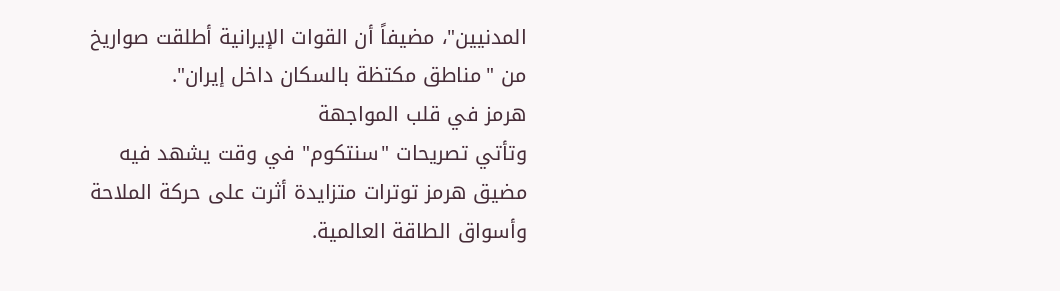المدنيين"، مضيفاً أن القوات الإيرانية أطلقت صواريخ من "مناطق مكتظة بالسكان داخل إيران".
هرمز في قلب المواجهة
وتأتي تصريحات "سنتكوم" في وقت يشهد فيه مضيق هرمز توترات متزايدة أثرت على حركة الملاحة وأسواق الطاقة العالمية.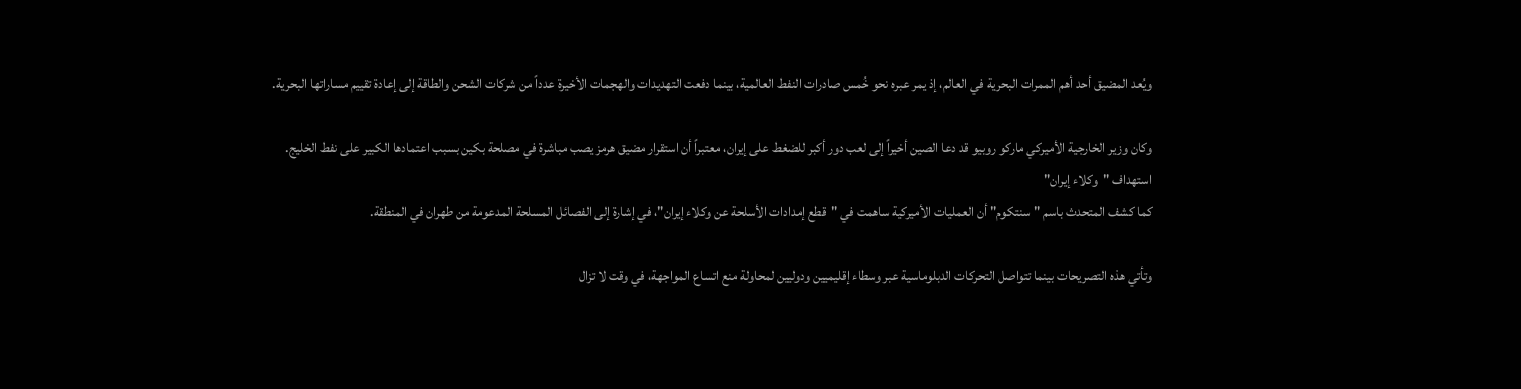ويُعد المضيق أحد أهم الممرات البحرية في العالم، إذ يمر عبره نحو خُمس صادرات النفط العالمية، بينما دفعت التهديدات والهجمات الأخيرة عدداً من شركات الشحن والطاقة إلى إعادة تقييم مساراتها البحرية.

وكان وزير الخارجية الأميركي ماركو روبيو قد دعا الصين أخيراً إلى لعب دور أكبر للضغط على إيران، معتبراً أن استقرار مضيق هرمز يصب مباشرة في مصلحة بكين بسبب اعتمادها الكبير على نفط الخليج.
استهداف "وكلاء إيران"
كما كشف المتحدث باسم "سنتكوم" أن العمليات الأميركية ساهمت في "قطع إمدادات الأسلحة عن وكلاء إيران"، في إشارة إلى الفصائل المسلحة المدعومة من طهران في المنطقة.

وتأتي هذه التصريحات بينما تتواصل التحركات الدبلوماسية عبر وسطاء إقليميين ودوليين لمحاولة منع اتساع المواجهة، في وقت لا تزال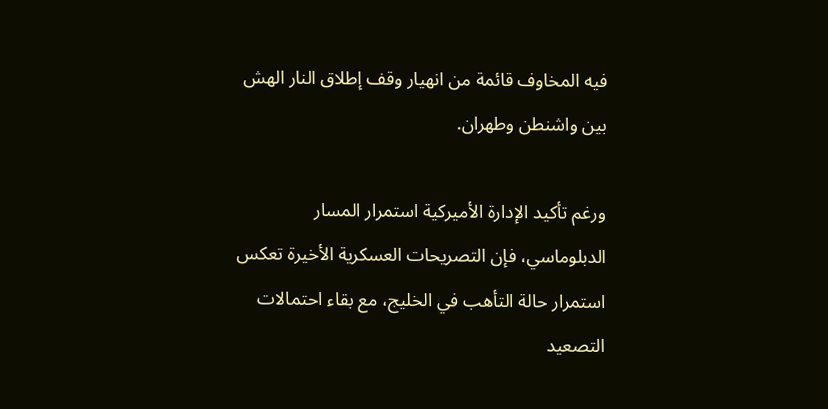فيه المخاوف قائمة من انهيار وقف إطلاق النار الهش بين واشنطن وطهران.

ورغم تأكيد الإدارة الأميركية استمرار المسار الدبلوماسي، فإن التصريحات العسكرية الأخيرة تعكس استمرار حالة التأهب في الخليج، مع بقاء احتمالات التصعيد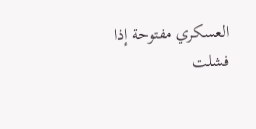العسكري مفتوحة إذا فشلت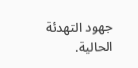جهود التهدئة الحالية.